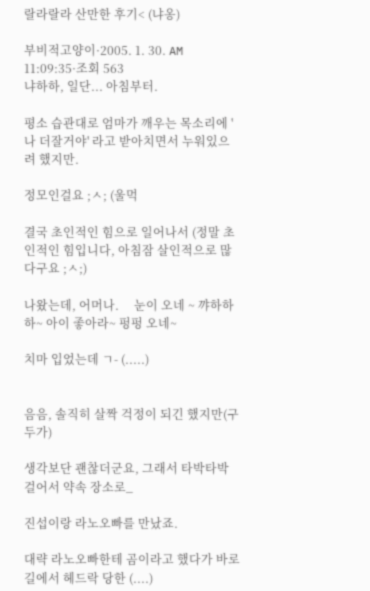랄라랄라 산만한 후기< (냐옹)

부비적고양이·2005. 1. 30. AM 11:09:35·조회 563
냐하하, 일단... 아침부터.

평소 습관대로 엄마가 깨우는 목소리에 '나 더잘거야' 라고 받아치면서 누워있으려 했지만.

정모인걸요 ;ㅅ; (울먹

결국 초인적인 힘으로 일어나서 (정말 초인적인 힘입니다, 아침잠 살인적으로 많다구요 ;ㅅ;)

나왔는데, 어머나.     눈이 오네 ~ 꺄하하하~ 아이 좋아라~ 펑펑 오네~

치마 입었는데 ㄱ- (.....)


음음, 솔직히 살짝 걱정이 되긴 했지만(구두가)

생각보단 괜찮더군요, 그래서 타박타박 걸어서 약속 장소로_

진섭이랑 라노오빠를 만났죠.

대략 라노오빠한테 곰이라고 했다가 바로 길에서 헤드락 당한 (....)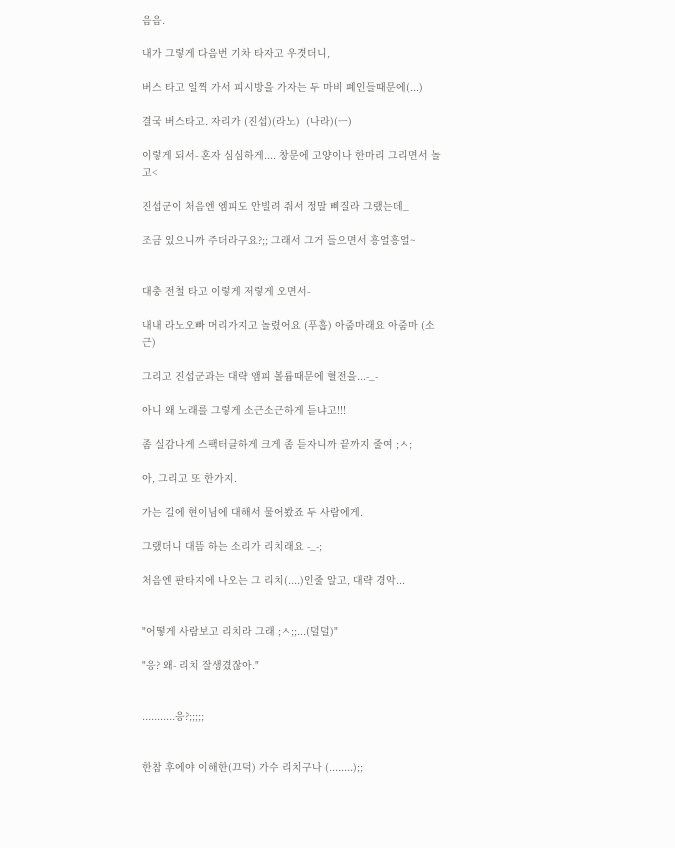음음.

내가 그렇게 다음번 기차 타자고 우겻더니,

버스 타고 일찍 가서 피시방을 가자는 두 마비 폐인들때문에(...)

결국 버스타고. 자리가 (진섭)(라노)  (나라)(ㅡ)

이렇게 되서- 혼자 심심하게.... 창문에 고양이나 한마리 그리면서 놀고<

진섭군이 처음엔 엠피도 안빌려 줘서 정말 삐질라 그랬는데_

조금 있으니까 주더라구요?;; 그래서 그거 들으면서 흥얼흥얼~


대충 전철 타고 이렇게 저렇게 오면서-

내내 라노오빠 머리가지고 놀렸어요 (푸훕) 아줌마래요 아줌마 (소근)

그리고 진섭군과는 대략 앰피 볼륨때문에 혈전을...-_-

아니 왜 노래를 그렇게 소근소근하게 듣냐고!!!

좀 실감나게 스팩터클하게 크게 좀 듣자니까 끝까지 줄여 ;ㅅ;

아, 그리고 또 한가지.

가는 길에 현이님에 대해서 물어봤죠 두 사람에게.

그랬더니 대뜸 하는 소리가 리치래요 -_-;

처음엔 판타지에 나오는 그 리치(....)인줄 알고, 대략 경악...


"어떻게 사람보고 리치라 그래 ;ㅅ;;...(덜덜)"

"응? 왜- 리치 잘생겼잖아."


...........응?;;;;;


한참 후에야 이해한(끄덕) 가수 리치구나 (........);;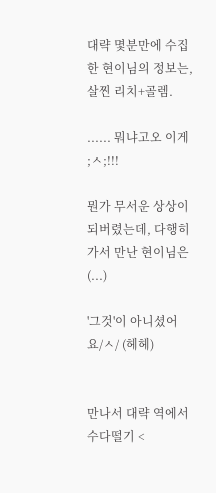대략 몇분만에 수집한 현이님의 정보는, 살찐 리치+골렘.

...... 뭐냐고오 이게 ;ㅅ;!!!

뭔가 무서운 상상이 되버렸는데, 다행히 가서 만난 현이님은 (...)

'그것'이 아니셨어요/ㅅ/ (헤헤)


만나서 대략 역에서 수다떨기 <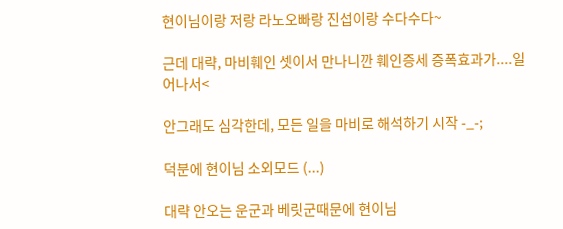현이님이랑 저랑 라노오빠랑 진섭이랑 수다수다~

근데 대략, 마비훼인 셋이서 만나니깐 훼인증세 증폭효과가....일어나서<

안그래도 심각한데, 모든 일을 마비로 해석하기 시작 -_-;

덕분에 현이님 소외모드 (...)

대략 안오는 운군과 베릿군때문에 현이님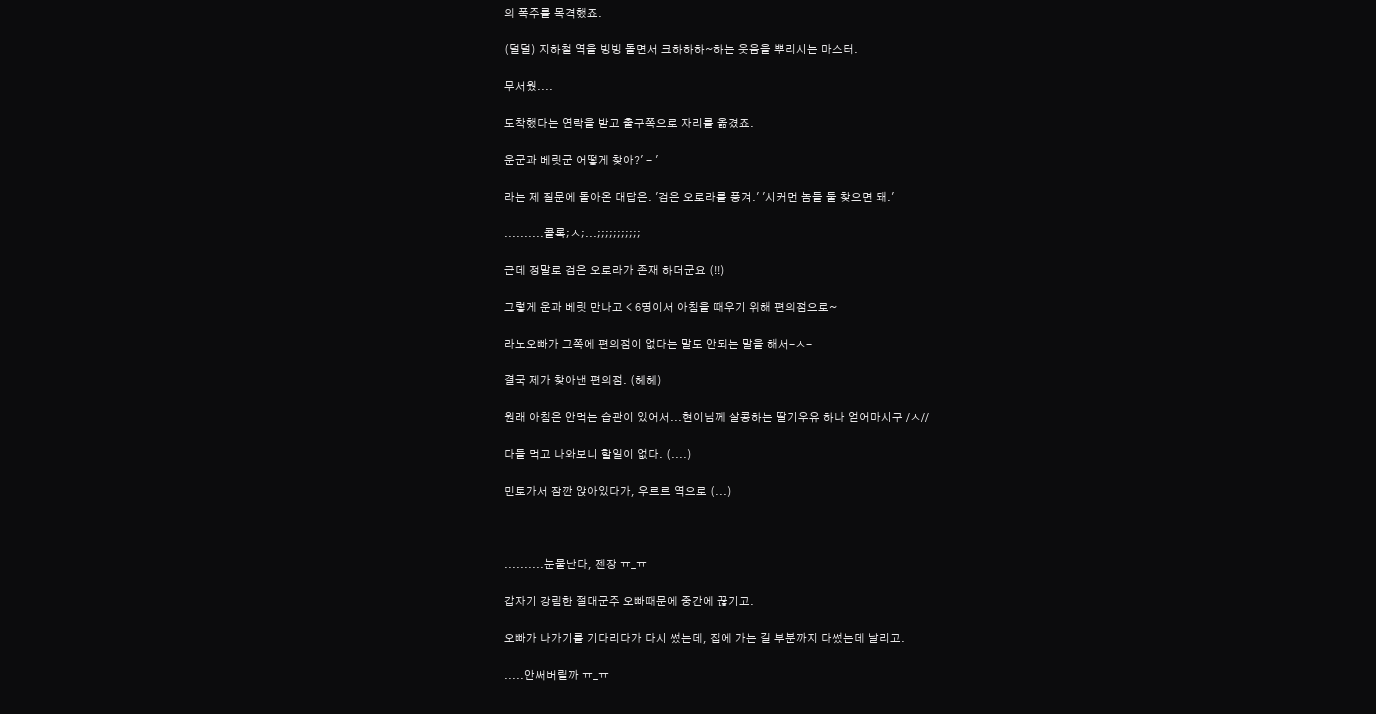의 폭주를 목격했죠.

(덜덜) 지하철 역을 빙빙 돌면서 크하하하~하는 웃음을 뿌리시는 마스터.

무서웠....

도착했다는 연락을 받고 출구쪽으로 자리를 옮겼죠.

운군과 베릿군 어떻게 찾아?' - '

라는 제 질문에 돌아온 대답은. '검은 오로라를 풍겨.' '시커먼 놈들 둘 찾으면 돼.'

..........콜록;ㅅ;...;;;;;;;;;;;

근데 정말로 검은 오로라가 존재 하더군요 (!!)

그렇게 운과 베릿 만나고 < 6명이서 아침을 때우기 위해 편의점으로~

라노오빠가 그쪽에 편의점이 없다는 말도 안되는 말을 해서-ㅅ-

결국 제가 찾아낸 편의점. (헤헤)

원래 아침은 안먹는 습관이 있어서...현이님께 살콩하는 딸기우유 하나 얻어마시구 /ㅅ//

다들 먹고 나와보니 할일이 없다. (....)

민토가서 잠깐 앉아있다가, 우르르 역으로 (...)



..........눈물난다, 젠장 ㅠ_ㅠ

갑자기 강림한 절대군주 오빠때문에 중간에 끊기고.

오빠가 나가기를 기다리다가 다시 썼는데, 집에 가는 길 부분까지 다썼는데 날리고.

.....안써버릴까 ㅠ_ㅠ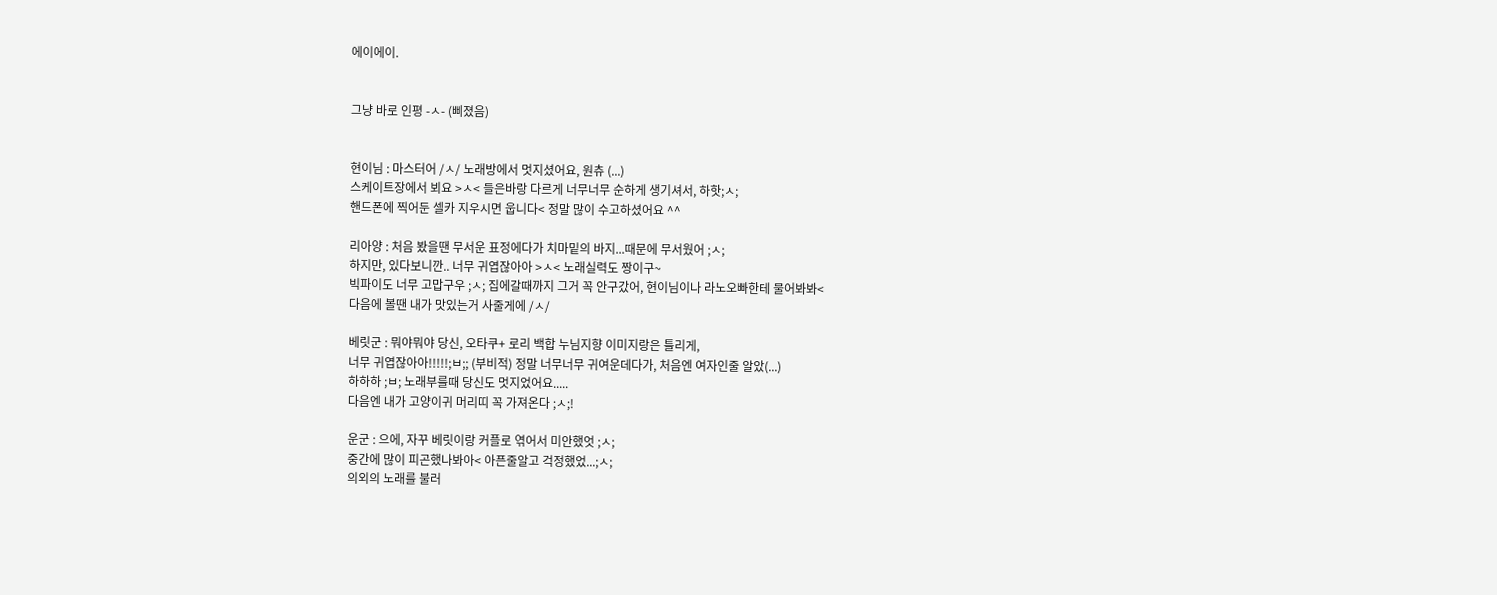에이에이.


그냥 바로 인평 -ㅅ- (삐졌음)


현이님 : 마스터어 /ㅅ/ 노래방에서 멋지셨어요, 원츄 (...)
스케이트장에서 뵈요 >ㅅ< 들은바랑 다르게 너무너무 순하게 생기셔서, 하핫;ㅅ;
핸드폰에 찍어둔 셀카 지우시면 웁니다< 정말 많이 수고하셨어요 ^^

리아양 : 처음 봤을땐 무서운 표정에다가 치마밑의 바지...때문에 무서웠어 ;ㅅ;
하지만, 있다보니깐.. 너무 귀엽잖아아 >ㅅ< 노래실력도 짱이구~
빅파이도 너무 고맙구우 ;ㅅ; 집에갈때까지 그거 꼭 안구갔어, 현이님이나 라노오빠한테 물어봐봐<
다음에 볼땐 내가 맛있는거 사줄게에 /ㅅ/

베릿군 : 뭐야뭐야 당신, 오타쿠+ 로리 백합 누님지향 이미지랑은 틀리게,
너무 귀엽잖아아!!!!!;ㅂ;; (부비적) 정말 너무너무 귀여운데다가, 처음엔 여자인줄 알았(...)
하하하 ;ㅂ; 노래부를때 당신도 멋지었어요.....
다음엔 내가 고양이귀 머리띠 꼭 가져온다 ;ㅅ;!

운군 : 으에, 자꾸 베릿이랑 커플로 엮어서 미안했엇 ;ㅅ;
중간에 많이 피곤했나봐아< 아픈줄알고 걱정했었...;ㅅ;
의외의 노래를 불러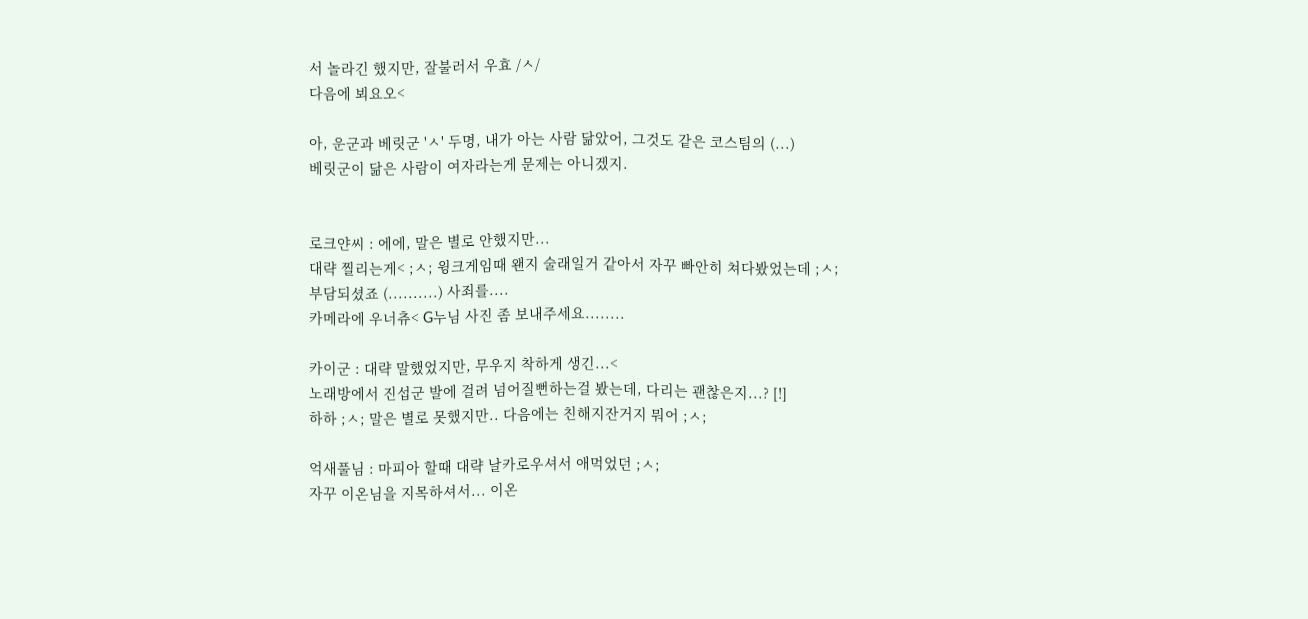서 놀라긴 했지만, 잘불러서 우효 /ㅅ/
다음에 뵈요오<

아, 운군과 베릿군 'ㅅ' 두명, 내가 아는 사람 닮았어, 그것도 같은 코스팀의 (...)
베릿군이 닮은 사람이 여자라는게 문제는 아니겠지.


로크얀씨 : 에에, 말은 별로 안했지만...
대략 찔리는게< ;ㅅ; 윙크게임때 왠지 술래일거 같아서 자꾸 빠안히 쳐다봤었는데 ;ㅅ;
부담되셨죠 (..........) 사죄를....
카메라에 우너츄< G누님 사진 좀 보내주세요........

카이군 : 대략 말했었지만, 무우지 착하게 생긴...<
노래방에서 진섭군 발에 걸려 넘어질뻔하는걸 봤는데, 다리는 괜찮은지...? [!]
하하 ;ㅅ; 말은 별로 못했지만.. 다음에는 친해지잔거지 뭐어 ;ㅅ;

억새풀님 : 마피아 할때 대략 날카로우셔서 애먹었던 ;ㅅ;
자꾸 이온님을 지목하셔서... 이온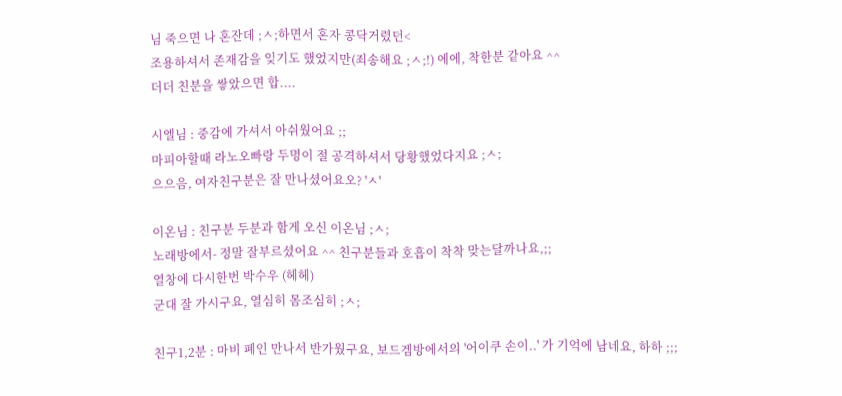님 죽으면 나 혼잔데 ;ㅅ;하면서 혼자 콩닥거렸던<
조용하셔서 존재감을 잊기도 했었지만(죄송해요 ;ㅅ;!) 에에, 착한분 같아요 ^^
더더 친분을 쌓았으면 합....

시엘님 : 중감에 가셔서 아쉬웠어요 ;;
마피아할때 라노오빠랑 두명이 절 공격하셔서 당황했었다지요 ;ㅅ;
으으음, 여자친구분은 잘 만나셨어요오? 'ㅅ'

이온님 : 친구분 두분과 함게 오신 이온님 ;ㅅ;
노래방에서- 정말 잘부르셨어요 ^^ 친구분들과 호흡이 착착 맞는달까나요,;;
열창에 다시한번 박수우 (헤헤)
군대 잘 가시구요, 열심히 몸조심히 ;ㅅ;

친구1,2분 : 마비 폐인 만나서 반가웠구요, 보드겜방에서의 '어이쿠 손이..' 가 기억에 남네요, 하하 ;;;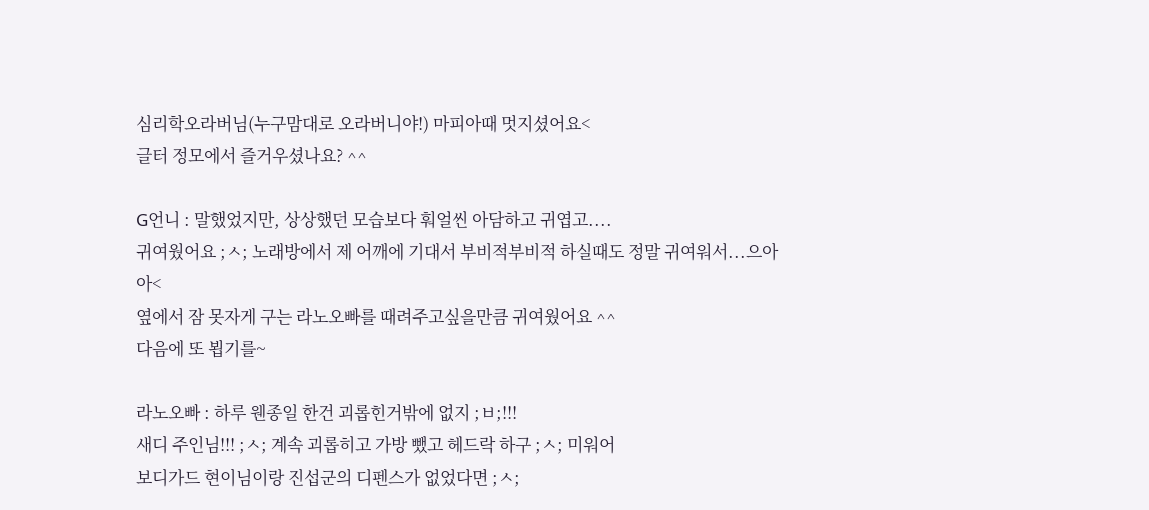심리학오라버님(누구맘대로 오라버니야!) 마피아때 멋지셨어요<
글터 정모에서 즐거우셨나요? ^^

G언니 : 말했었지만, 상상했던 모습보다 훠얼씬 아담하고 귀엽고....
귀여웠어요 ;ㅅ; 노래방에서 제 어깨에 기대서 부비적부비적 하실때도 정말 귀여워서...으아아<
옆에서 잠 못자게 구는 라노오빠를 때려주고싶을만큼 귀여웠어요 ^^
다음에 또 뵙기를~

라노오빠 : 하루 웬종일 한건 괴롭힌거밖에 없지 ;ㅂ;!!!
새디 주인님!!! ;ㅅ; 계속 괴롭히고 가방 뺐고 헤드락 하구 ;ㅅ; 미워어
보디가드 현이님이랑 진섭군의 디펜스가 없었다면 ;ㅅ;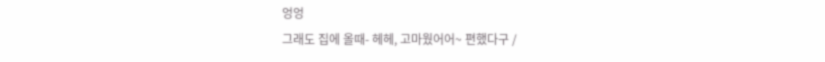엉엉
그래도 집에 올때- 헤헤, 고마웠어어~ 편했다구 /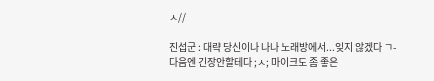ㅅ//

진섭군 : 대략 당신이나 나나 노래방에서...잊지 않겠다 ㄱ-
다음엔 긴장안할테다 ;ㅅ; 마이크도 좀 좋은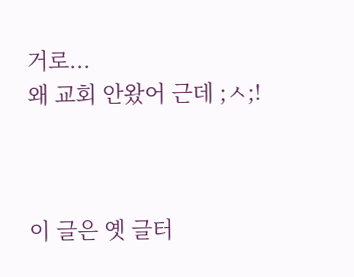거로...
왜 교회 안왔어 근데 ;ㅅ;!



이 글은 옛 글터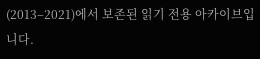(2013–2021)에서 보존된 읽기 전용 아카이브입니다.